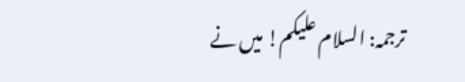ترجمہ: السلام علیکم! میں نے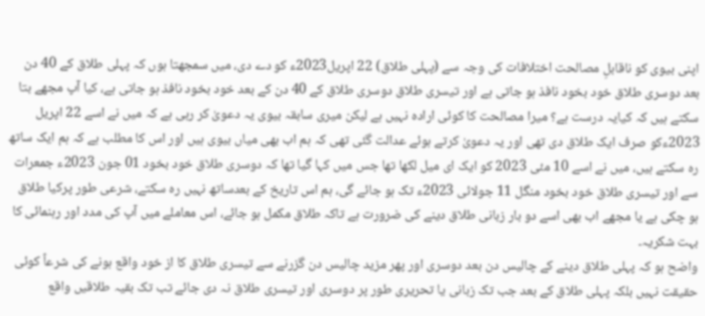اپنی بیوی کو ناقابلِ مصالحت اختلافات کی وجہ سے (پہلی طلاق) 22 اپریل2023ء کو دے دی، میں سمجھتا ہوں کہ پہلی طلاق کے 40 دن بعد دوسری طلاق خود بخود نافذ ہو جاتی ہے اور تیسری طلاق دوسری طلاق کے 40 دن کے بعد خود بخود نافذ ہو جاتی ہے، کیا آپ مجھے بتا سکتے ہیں کہ کیایہ درست ہے؟ میرا مصالحت کا کوئی ارادہ نہیں ہے لیکن میری سابقہ بیوی یہ دعویٰ کر رہی ہے کہ میں نے اسے 22 اپریل 2023ءکو صرف ایک طلاق دی تھی اور یہ دعویٰ کرتے ہوئے عدالت گئی تھی کہ ہم اب بھی میاں بیوی ہیں اور اس کا مطلب ہے کہ ہم ایک ساتھ رہ سکتے ہیں، میں نے اسے 10 مئی 2023 کو ایک ای میل لکھا تھا جس میں کہا گیا تھا کہ دوسری طلاق خود بخود 01 جون 2023ء جمعرات سے اور تیسری طلاق خود بخود منگل 11 جولائی 2023ء تک ہو جائے گی، ہم اس تاریخ کے بعدساتھ نہیں رہ سکتے، شرعی طور پرکیا طلاق ہو چکی ہے یا مجھے اب بھی اسے دو بار زبانی طلاق دینے کی ضرورت ہے تاکہ طلاق مکمل ہو جائے، اس معاملے میں آپ کی مدد اور رہنمائی کا بہت شکریہ۔
واضح ہو کہ پہلی طلاق دینے کے چالیس دن بعد دوسری اور پھر مزید چالیس دن گزرنے سے تیسری طلاق کا از خود واقع ہونے کی شرعاً کوئی حقیقت نہیں بلکہ پہلی طلاق کے بعد جب تک زبانی یا تحریری طور پر دوسری اور تیسری طلاق نہ دی جائے تب تک بقیہ طلاقیں واقع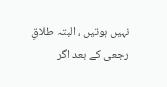نہیں ہوتیں ، البتہ طلاقِ رجعی کے بعد اگر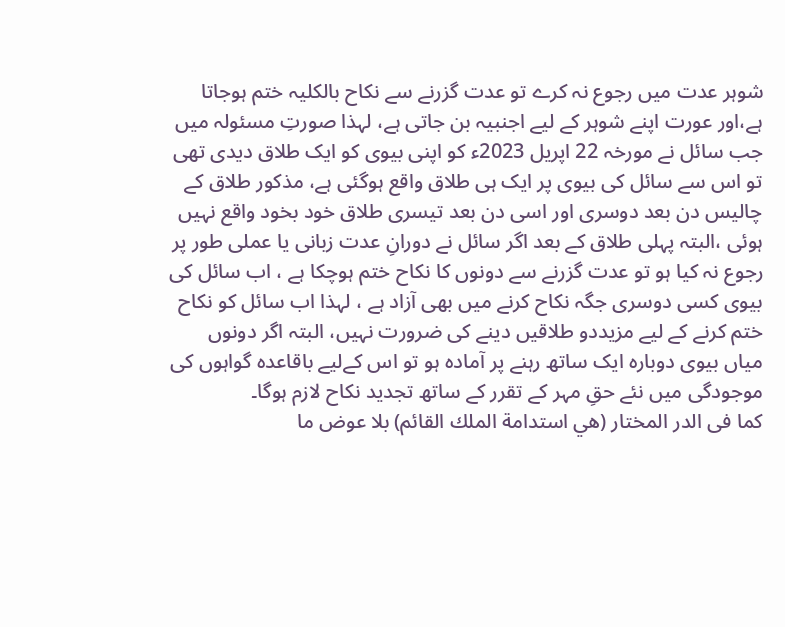شوہر عدت میں رجوع نہ کرے تو عدت گزرنے سے نکاح بالکلیہ ختم ہوجاتا ہے،اور عورت اپنے شوہر کے لیے اجنبیہ بن جاتی ہے، لہذا صورتِ مسئولہ میں جب سائل نے مورخہ 22 اپریل 2023ء کو اپنی بیوی کو ایک طلاق دیدی تھی تو اس سے سائل کی بیوی پر ایک ہی طلاق واقع ہوگئی ہے، مذکور طلاق کے چالیس دن بعد دوسری اور اسی دن بعد تیسری طلاق خود بخود واقع نہیں ہوئی ،البتہ پہلی طلاق کے بعد اگر سائل نے دورانِ عدت زبانی یا عملی طور پر رجوع نہ کیا ہو تو عدت گزرنے سے دونوں کا نکاح ختم ہوچکا ہے ، اب سائل کی بیوی کسی دوسری جگہ نکاح کرنے میں بھی آزاد ہے ، لہذا اب سائل کو نکاح ختم کرنے کے لیے مزیددو طلاقیں دینے کی ضرورت نہیں، البتہ اگر دونوں میاں بیوی دوبارہ ایک ساتھ رہنے پر آمادہ ہو تو اس کےلیے باقاعدہ گواہوں کی موجودگی میں نئے حقِ مہر کے تقرر کے ساتھ تجدید نکاح لازم ہوگا۔
کما فی الدر المختار (هي استدامة الملك القائم) بلا عوض ما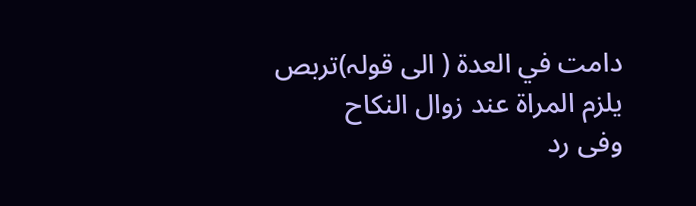دامت في العدة ( الی قولہ)تربص یلزم المراۃ عند زوال النکاح
وفی رد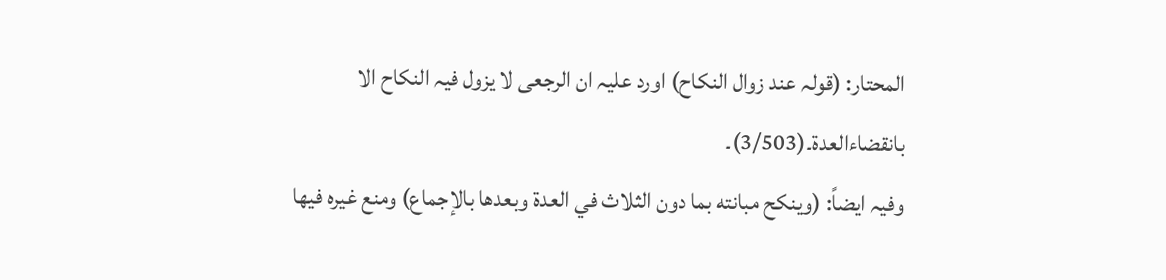المحتار: (قولہ عند زوال النکاح) اورد علیہ ان الرجعی لا یزول فیہ النکاح الا بانقضاءالعدۃ۔(3/503)۔
وفیہ ایضاً: (وينكح مبانته بما دون الثلاث في العدة وبعدها بالإجماع) ومنع غيره فيها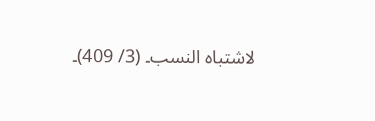لاشتباه النسب۔ (3/ 409)۔